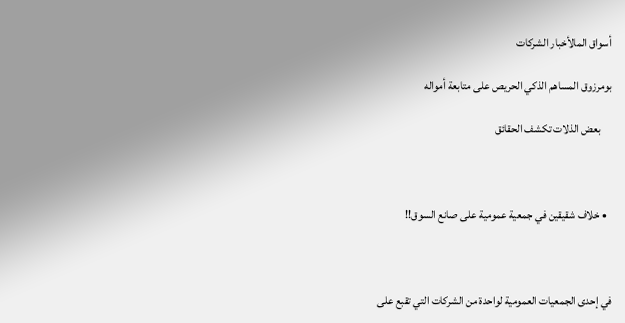أسواق المالأخبار الشركات

بومرزوق المساهم الذكي الحريص على متابعة أمواله

     بعض الذلات تكشف الحقائق



  • خلاف شقيقين في جمعية عمومية على صانع السوق!!



في إحدى الجمعيات العمومية لواحدة من الشركات التي تقبع على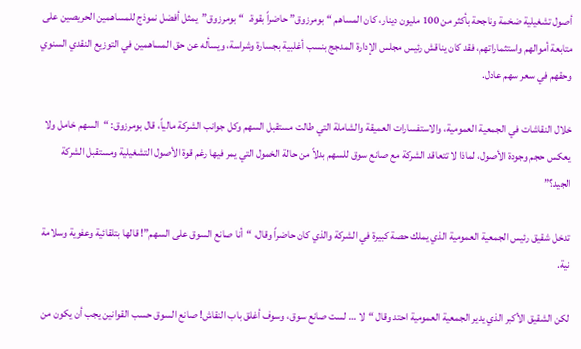أصول تشغيلية ضخمة وناجحة بأكثر من 100 مليون دينار، كان المساهم “بومرزوق” حاضراً بقوة.  “بومرزوق”  يمثل أفضل نموذج للمساهمين الحريصين على متابعة أموالهم واستثماراتهم، فقد كان يناقش رئيس مجلس الإدارة المدجج بنسب أغلبية بجسارة وشراسة، ويسأله عن حق المساهمين في التوزيع النقدي السنوي وحقهم في سعر سهم عادل.

خلال النقاشات في الجمعية العمومية، والاستفسارات العميقة والشاملة التي طالت مستقبل السهم وكل جوانب الشركة مالياً، قال بومرزوق: “السهم خامل ولا يعكس حجم وجودة الأصول، لماذا لا تتعاقد الشركة مع صانع سوق للسهم بدلاً من حالة الخمول التي يمر فيها رغم قوة الأصول التشغيلية ومستقبل الشركة الجيد؟”

تدخل شقيق رئيس الجمعية العمومية الذي يملك حصة كبيرة في الشركة والذي كان حاضراً وقال، “أنا صانع السوق على السهم”! قالها بتلقائية وعفوية وسلامة نية.

لكن الشقيق الأكبر الذي يدير الجمعية العمومية احتد وقال “لا … لست صانع سوق، وسوف أغلق باب النقاش! صانع السوق حسب القوانين يجب أن يكون من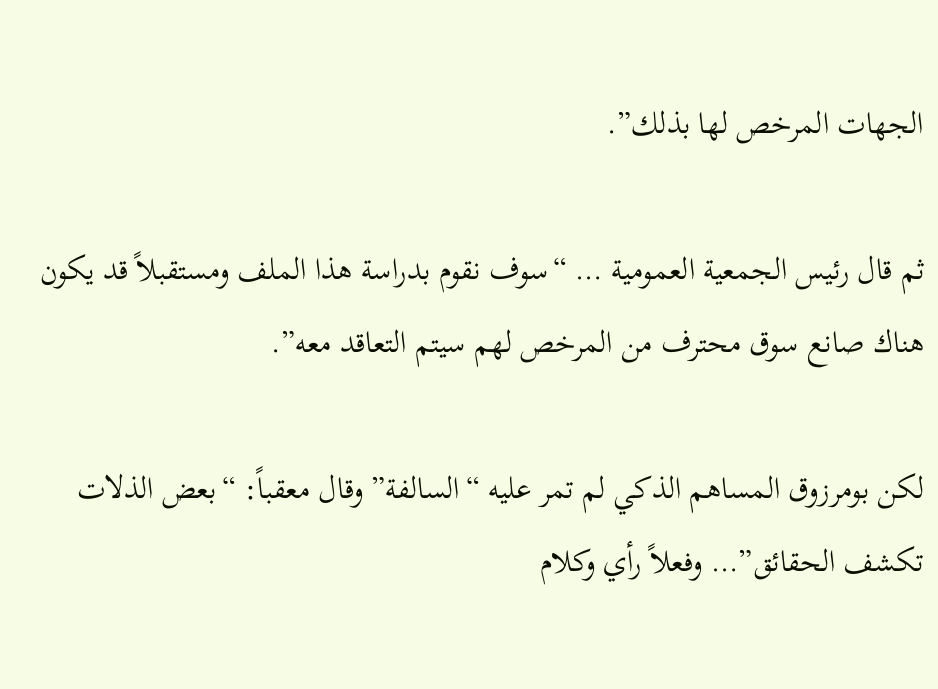الجهات المرخص لها بذلك”.

ثم قال رئيس الجمعية العمومية … “سوف نقوم بدراسة هذا الملف ومستقبلاً قد يكون هناك صانع سوق محترف من المرخص لهم سيتم التعاقد معه”.

لكن بومرزوق المساهم الذكي لم تمر عليه “السالفة” وقال معقباً: “بعض الذلات تكشف الحقائق”… وفعلاً رأي وكلام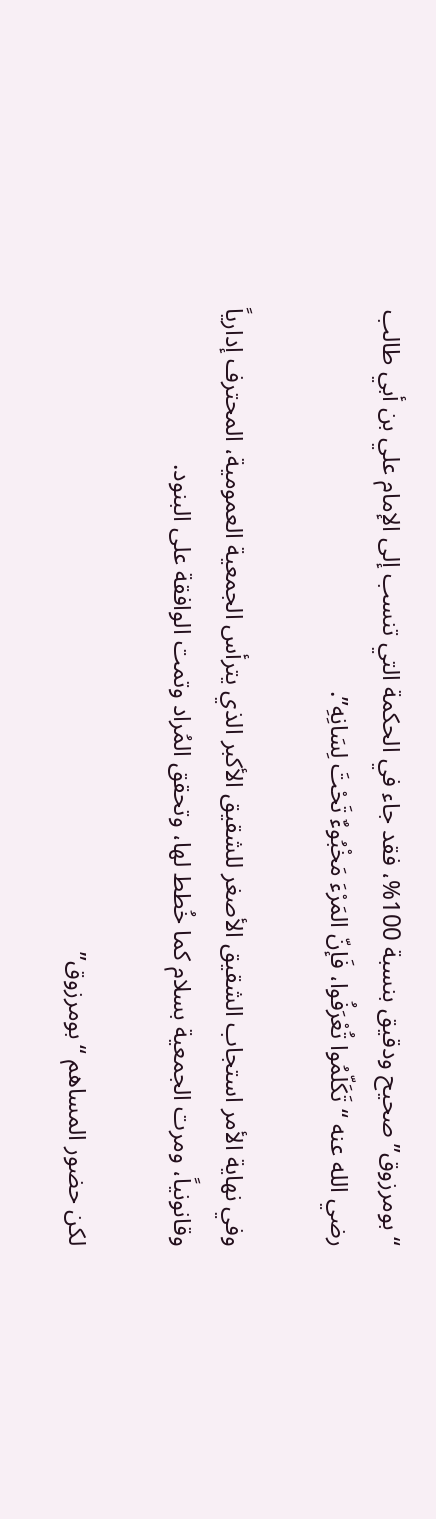“بومرزوق” صحيح ودقيق بنسبة 100%، فقد جاء في الحكمة التي تنسب إلى الإمام علي بن أبي طالب رضي الله عنه “تَكَلّمُوا تُعْرَفُوا، فَإنّ المَرْءَ مَخْبُوءٌ تَحْتَ لِسَانِهِ”.

وفي نهاية الأمر استجاب الشقيق الأصغر للشقيق الأكبر الذي يترأس الجمعية العمومية، المحترف إدارياً وقانونياً، ومرت الجمعية بسلام كما خُطط لها، وتحقق المُراد وتمت الوافقة على البنود.

لكن حضور المساهم “بومرزوق”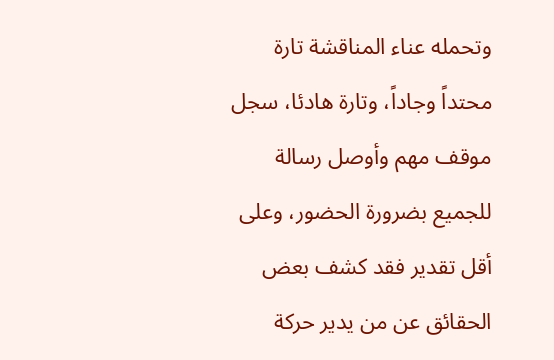وتحمله عناء المناقشة تارة محتداً وجاداً، وتارة هادئا، سجل موقف مهم وأوصل رسالة للجميع بضرورة الحضور، وعلى أقل تقدير فقد كشف بعض الحقائق عن من يدير حركة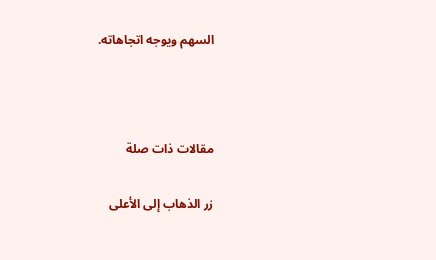السهم ويوجه اتجاهاته.



مقالات ذات صلة

زر الذهاب إلى الأعلى